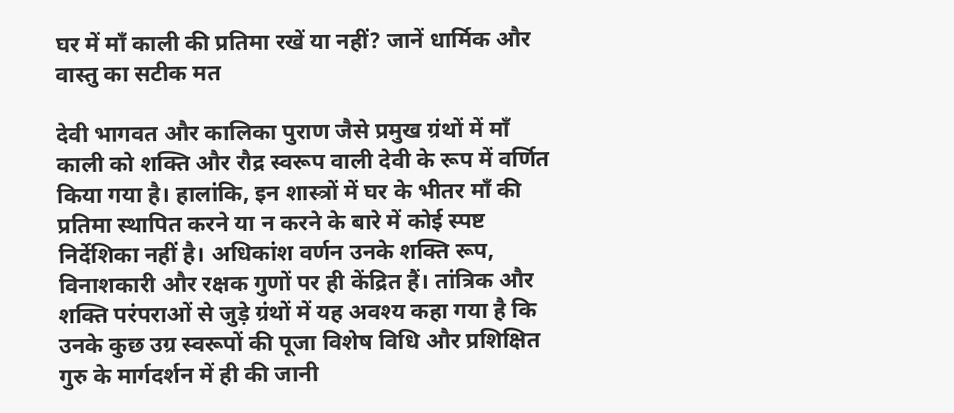घर में माँ काली की प्रतिमा रखें या नहीं? जानें धार्मिक और वास्तु का सटीक मत

देवी भागवत और कालिका पुराण जैसे प्रमुख ग्रंथों में माँ काली को शक्ति और रौद्र स्वरूप वाली देवी के रूप में वर्णित किया गया है। हालांकि, इन शास्त्रों में घर के भीतर माँ की प्रतिमा स्थापित करने या न करने के बारे में कोई स्पष्ट निर्देशिका नहीं है। अधिकांश वर्णन उनके शक्ति रूप, विनाशकारी और रक्षक गुणों पर ही केंद्रित हैं। तांत्रिक और शक्ति परंपराओं से जुड़े ग्रंथों में यह अवश्य कहा गया है कि उनके कुछ उग्र स्वरूपों की पूजा विशेष विधि और प्रशिक्षित गुरु के मार्गदर्शन में ही की जानी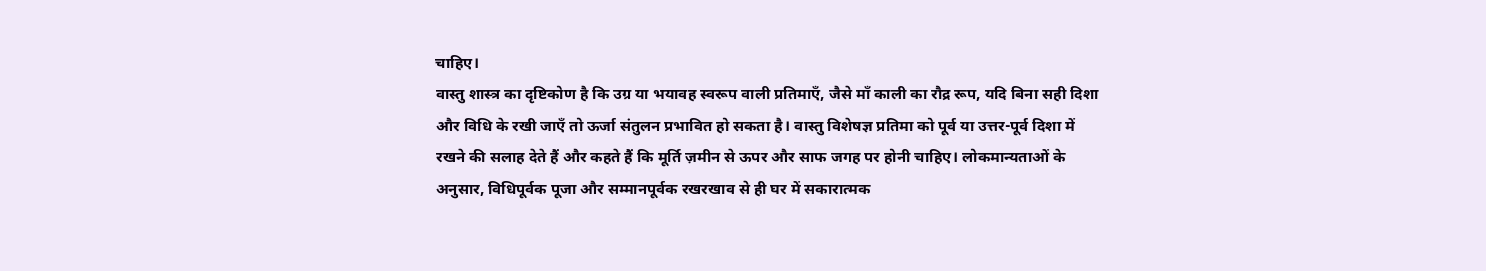चाहिए।
वास्तु शास्त्र का दृष्टिकोण है कि उग्र या भयावह स्वरूप वाली प्रतिमाएँ, जैसे माँ काली का रौद्र रूप, यदि बिना सही दिशा और विधि के रखी जाएँ तो ऊर्जा संतुलन प्रभावित हो सकता है। वास्तु विशेषज्ञ प्रतिमा को पूर्व या उत्तर-पूर्व दिशा में रखने की सलाह देते हैं और कहते हैं कि मूर्ति ज़मीन से ऊपर और साफ जगह पर होनी चाहिए। लोकमान्यताओं के अनुसार, विधिपूर्वक पूजा और सम्मानपूर्वक रखरखाव से ही घर में सकारात्मक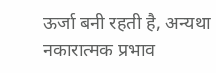ऊर्जा बनी रहती है, अन्यथा नकारात्मक प्रभाव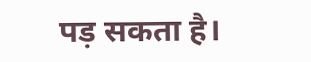पड़ सकता है।